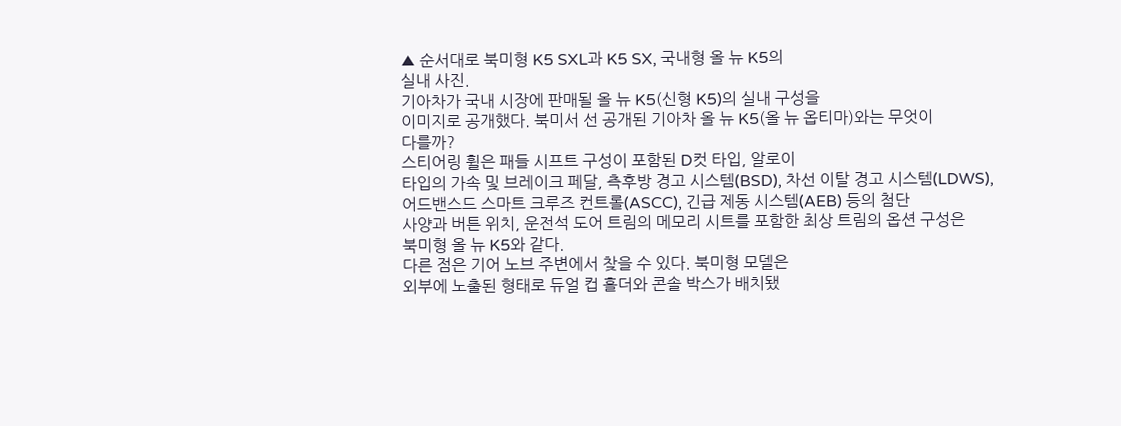▲ 순서대로 북미형 K5 SXL과 K5 SX, 국내형 올 뉴 K5의
실내 사진.
기아차가 국내 시장에 판매될 올 뉴 K5(신형 K5)의 실내 구성을
이미지로 공개했다. 북미서 선 공개된 기아차 올 뉴 K5(올 뉴 옵티마)와는 무엇이
다를까?
스티어링 휠은 패들 시프트 구성이 포함된 D컷 타입, 알로이
타입의 가속 및 브레이크 페달, 측후방 경고 시스템(BSD), 차선 이탈 경고 시스템(LDWS),
어드밴스드 스마트 크루즈 컨트롤(ASCC), 긴급 제동 시스템(AEB) 등의 첨단
사양과 버튼 위치, 운전석 도어 트림의 메모리 시트를 포함한 최상 트림의 옵션 구성은
북미형 올 뉴 K5와 같다.
다른 점은 기어 노브 주변에서 찾을 수 있다. 북미형 모델은
외부에 노출된 형태로 듀얼 컵 홀더와 콘솔 박스가 배치됐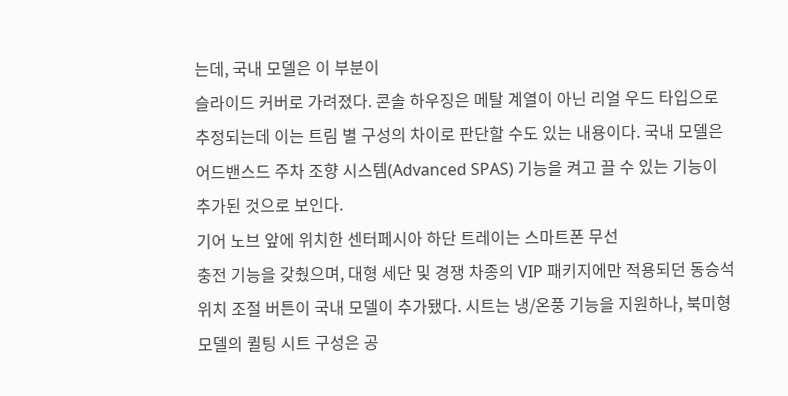는데, 국내 모델은 이 부분이
슬라이드 커버로 가려졌다. 콘솔 하우징은 메탈 계열이 아닌 리얼 우드 타입으로
추정되는데 이는 트림 별 구성의 차이로 판단할 수도 있는 내용이다. 국내 모델은
어드밴스드 주차 조향 시스템(Advanced SPAS) 기능을 켜고 끌 수 있는 기능이
추가된 것으로 보인다.
기어 노브 앞에 위치한 센터페시아 하단 트레이는 스마트폰 무선
충전 기능을 갖췄으며, 대형 세단 및 경쟁 차종의 VIP 패키지에만 적용되던 동승석
위치 조절 버튼이 국내 모델이 추가됐다. 시트는 냉/온풍 기능을 지원하나, 북미형
모델의 퀼팅 시트 구성은 공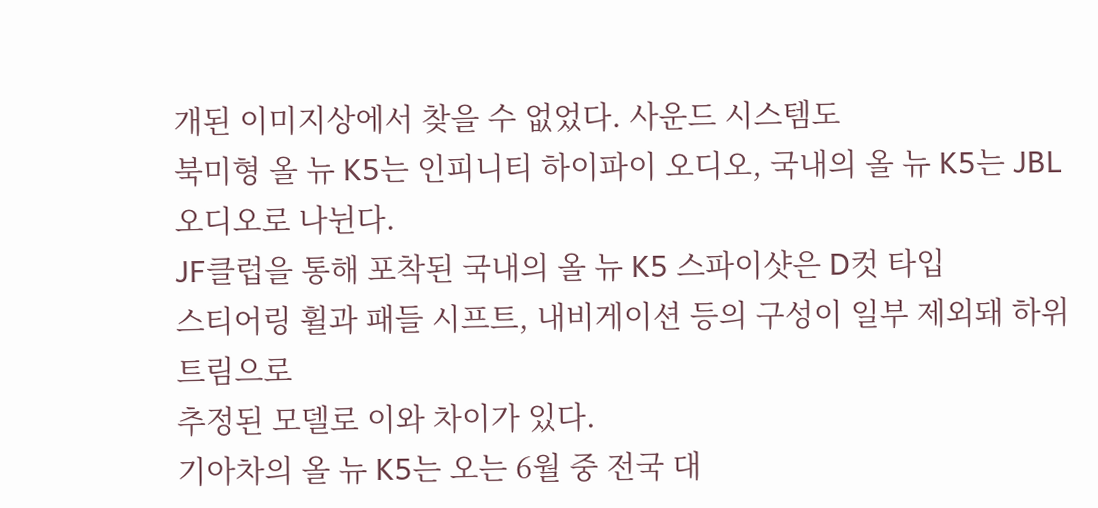개된 이미지상에서 찾을 수 없었다. 사운드 시스템도
북미형 올 뉴 K5는 인피니티 하이파이 오디오, 국내의 올 뉴 K5는 JBL
오디오로 나뉜다.
JF클럽을 통해 포착된 국내의 올 뉴 K5 스파이샷은 D컷 타입
스티어링 휠과 패들 시프트, 내비게이션 등의 구성이 일부 제외돼 하위 트림으로
추정된 모델로 이와 차이가 있다.
기아차의 올 뉴 K5는 오는 6월 중 전국 대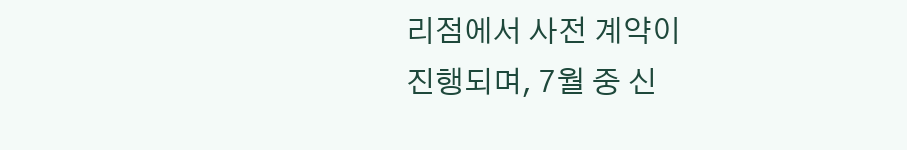리점에서 사전 계약이
진행되며, 7월 중 신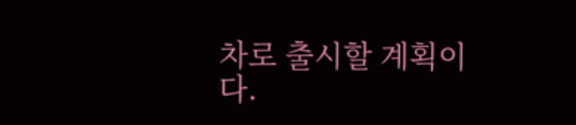차로 출시할 계획이다.